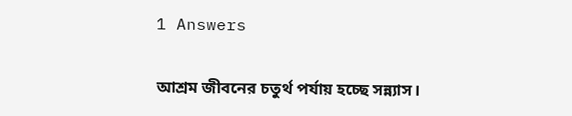1 Answers

আশ্রম জীবনের চতুর্থ পর্যায় হচ্ছে সন্ন্যাস।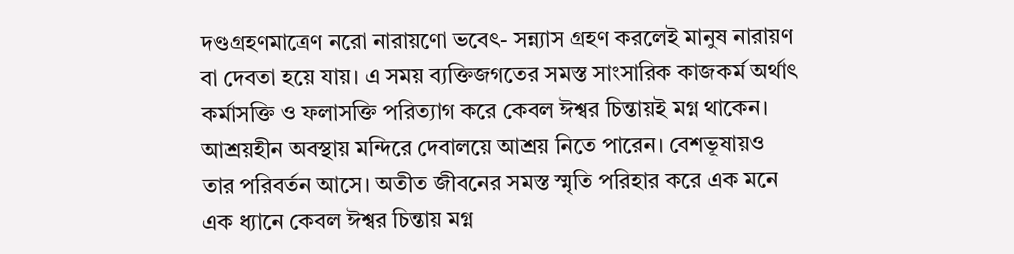দণ্ডগ্রহণমাত্রেণ নরো নারায়ণো ভবেৎ- সন্ন্যাস গ্রহণ করলেই মানুষ নারায়ণ বা দেবতা হয়ে যায়। এ সময় ব্যক্তিজগতের সমস্ত সাংসারিক কাজকর্ম অর্থাৎ কর্মাসক্তি ও ফলাসক্তি পরিত্যাগ করে কেবল ঈশ্বর চিন্তায়ই মগ্ন থাকেন। আশ্রয়হীন অবস্থায় মন্দিরে দেবালয়ে আশ্রয় নিতে পারেন। বেশভূষায়ও তার পরিবর্তন আসে। অতীত জীবনের সমস্ত স্মৃতি পরিহার করে এক মনে এক ধ্যানে কেবল ঈশ্বর চিন্তায় মগ্ন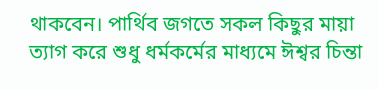থাকবেন। পার্থিব জগতে সকল কিছুর মায়া ত্যাগ করে শুধু ধর্মকর্মের মাধ্যমে ঈশ্বর চিন্তা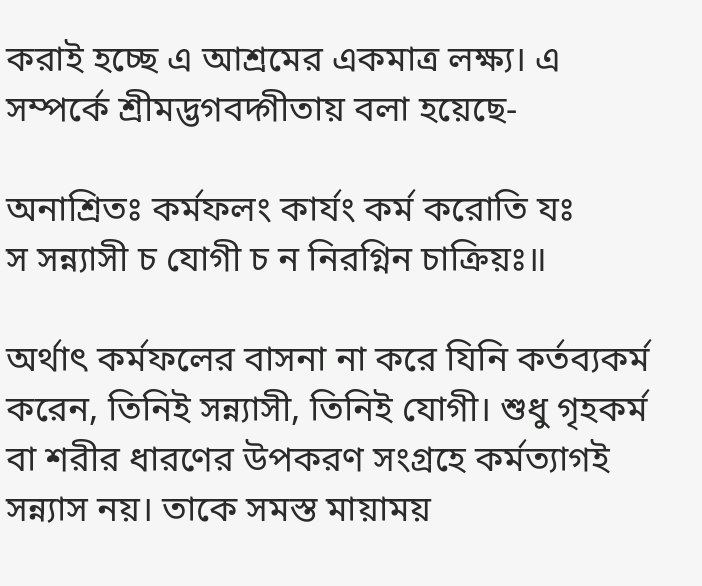করাই হচ্ছে এ আশ্রমের একমাত্র লক্ষ্য। এ সম্পর্কে শ্রীমদ্ভগবদ্গীতায় বলা হয়েছে-

অনাশ্রিতঃ কর্মফলং কার্যং কর্ম করোতি যঃ
স সন্ন্যাসী চ যোগী চ ন নিরগ্নিন চাক্রিয়ঃ॥

অর্থাৎ কর্মফলের বাসনা না করে যিনি কর্তব্যকর্ম করেন, তিনিই সন্ন্যাসী, তিনিই যোগী। শুধু গৃহকর্ম বা শরীর ধারণের উপকরণ সংগ্রহে কর্মত্যাগই সন্ন্যাস নয়। তাকে সমস্ত মায়াময়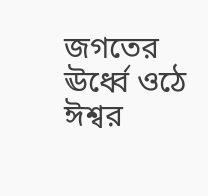জগতের ঊর্ধ্বে ওঠে ঈশ্বর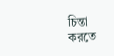চিন্তা করতে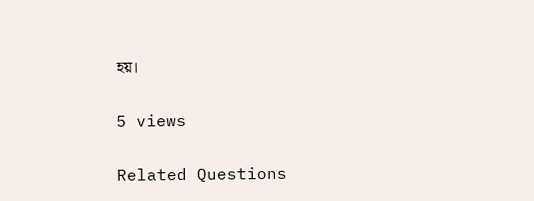হয়।

5 views

Related Questions